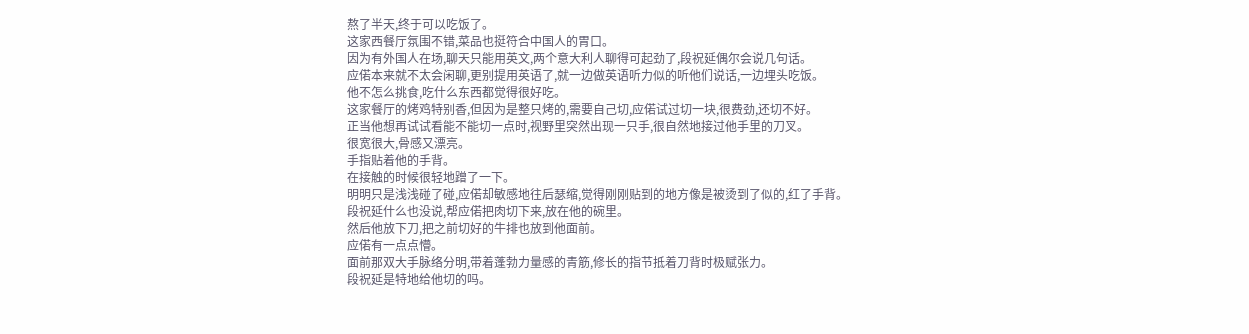熬了半天,终于可以吃饭了。
这家西餐厅氛围不错,菜品也挺符合中国人的胃口。
因为有外国人在场,聊天只能用英文,两个意大利人聊得可起劲了,段祝延偶尔会说几句话。
应偌本来就不太会闲聊,更别提用英语了,就一边做英语听力似的听他们说话,一边埋头吃饭。
他不怎么挑食,吃什么东西都觉得很好吃。
这家餐厅的烤鸡特别香,但因为是整只烤的,需要自己切,应偌试过切一块,很费劲,还切不好。
正当他想再试试看能不能切一点时,视野里突然出现一只手,很自然地接过他手里的刀叉。
很宽很大,骨感又漂亮。
手指贴着他的手背。
在接触的时候很轻地蹭了一下。
明明只是浅浅碰了碰,应偌却敏感地往后瑟缩,觉得刚刚贴到的地方像是被烫到了似的,红了手背。
段祝延什么也没说,帮应偌把肉切下来,放在他的碗里。
然后他放下刀,把之前切好的牛排也放到他面前。
应偌有一点点懵。
面前那双大手脉络分明,带着蓬勃力量感的青筋,修长的指节抵着刀背时极赋张力。
段祝延是特地给他切的吗。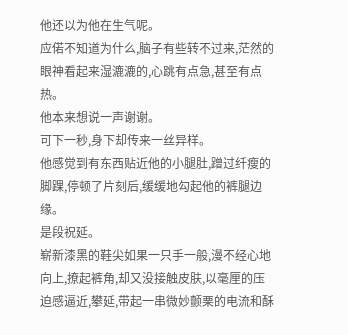他还以为他在生气呢。
应偌不知道为什么,脑子有些转不过来,茫然的眼神看起来湿漉漉的,心跳有点急,甚至有点热。
他本来想说一声谢谢。
可下一秒,身下却传来一丝异样。
他感觉到有东西贴近他的小腿肚,蹭过纤瘦的脚踝,停顿了片刻后,缓缓地勾起他的裤腿边缘。
是段祝延。
崭新漆黑的鞋尖如果一只手一般,漫不经心地向上,撩起裤角,却又没接触皮肤,以毫厘的压迫感逼近,攀延,带起一串微妙颤栗的电流和酥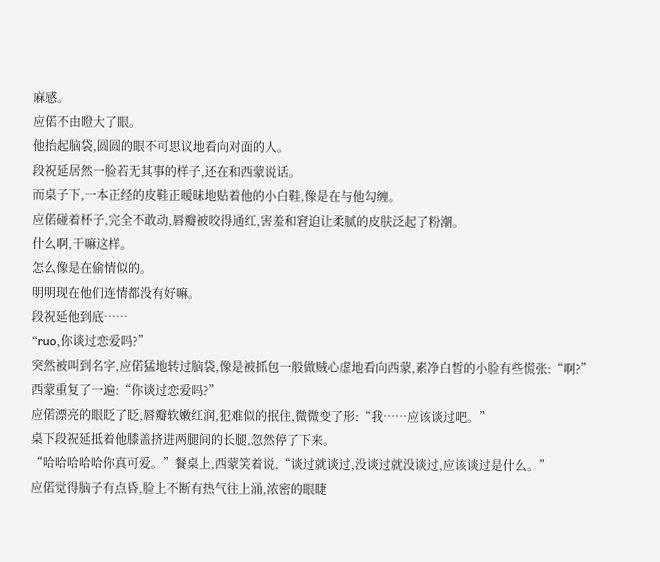麻感。
应偌不由瞪大了眼。
他抬起脑袋,圆圆的眼不可思议地看向对面的人。
段祝延居然一脸若无其事的样子,还在和西蒙说话。
而桌子下,一本正经的皮鞋正暧昧地贴着他的小白鞋,像是在与他勾缠。
应偌碰着杯子,完全不敢动,唇瓣被咬得通红,害羞和窘迫让柔腻的皮肤泛起了粉潮。
什么啊,干嘛这样。
怎么像是在偷情似的。
明明现在他们连情都没有好嘛。
段祝延他到底……
“ruo,你谈过恋爱吗?”
突然被叫到名字,应偌猛地转过脑袋,像是被抓包一般做贼心虚地看向西蒙,素净白皙的小脸有些慌张:“啊?”
西蒙重复了一遍:“你谈过恋爱吗?”
应偌漂亮的眼眨了眨,唇瓣软嫩红润,犯难似的抿住,微微变了形:“我……应该谈过吧。”
桌下段祝延抵着他膝盖挤进两腿间的长腿,忽然停了下来。
“哈哈哈哈哈你真可爱。”餐桌上,西蒙笑着说,“谈过就谈过,没谈过就没谈过,应该谈过是什么。”
应偌觉得脑子有点昏,脸上不断有热气往上涌,浓密的眼睫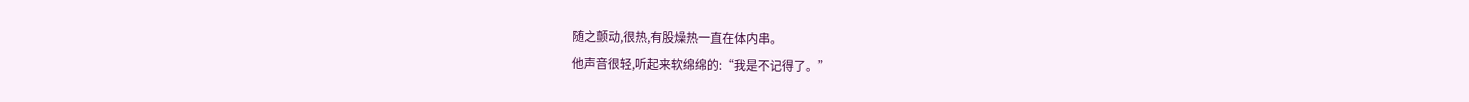随之颤动,很热,有股燥热一直在体内串。
他声音很轻,听起来软绵绵的:“我是不记得了。”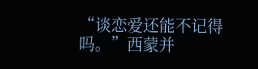“谈恋爱还能不记得吗。”西蒙并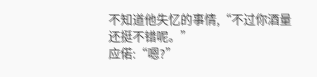不知道他失忆的事情,“不过你酒量还挺不错呢。”
应偌:“嗯?”